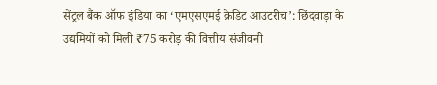सेंट्रल बैंक ऑफ इंडिया का ‘एमएसएमई क्रेडिट आउटरीच’: छिंदवाड़ा के उद्यमियों को मिली ₹75 करोड़ की वित्तीय संजीवनी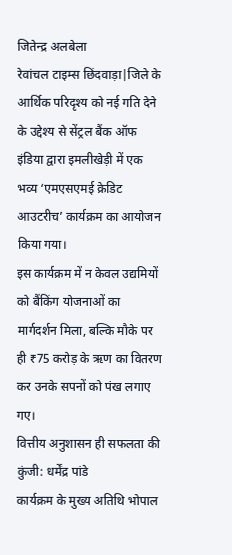जितेन्द्र अलबेला
रेवांचल टाइम्स छिंदवाड़ा|जिले के आर्थिक परिदृश्य को नई गति देने के उद्देश्य से सेंट्रल बैंक ऑफ इंडिया द्वारा इमलीखेड़ी में एक भव्य ‘एमएसएमई क्रेडिट आउटरीच’ कार्यक्रम का आयोजन किया गया।
इस कार्यक्रम में न केवल उद्यमियों को बैंकिंग योजनाओं का मार्गदर्शन मिला, बल्कि मौके पर ही ₹75 करोड़ के ऋण का वितरण कर उनके सपनों को पंख लगाए गए।
वित्तीय अनुशासन ही सफलता की कुंजी: धर्मेंद्र पांडे
कार्यक्रम के मुख्य अतिथि भोपाल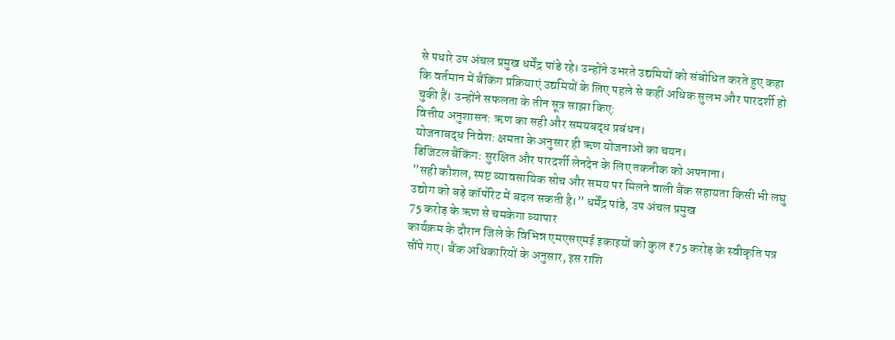से पधारे उप अंचल प्रमुख धर्मेंद्र पांडे रहे। उन्होंने उभरते उद्यमियों को संबोधित करते हुए कहा कि वर्तमान में बैंकिंग प्रक्रियाएं उद्यमियों के लिए पहले से कहीं अधिक सुलभ और पारदर्शी हो चुकी हैं। उन्होंने सफलता के तीन सूत्र साझा किए:
वित्तीय अनुशासन: ऋण का सही और समयबद्ध प्रबंधन।
योजनाबद्ध निवेश: क्षमता के अनुसार ही ऋण योजनाओं का चयन।
डिजिटल बैंकिंग: सुरक्षित और पारदर्शी लेनदेन के लिए तकनीक को अपनाना।
”सही कौशल, स्पष्ट व्यावसायिक सोच और समय पर मिलने वाली बैंक सहायता किसी भी लघु उद्योग को बड़े कॉर्पोरेट में बदल सकती है।” धर्मेंद्र पांडे, उप अंचल प्रमुख
75 करोड़ के ऋण से चमकेगा व्यापार
कार्यक्रम के दौरान जिले के विभिन्न एमएसएमई इकाइयों को कुल ₹75 करोड़ के स्वीकृति पत्र सौंपे गए। बैंक अधिकारियों के अनुसार, इस राशि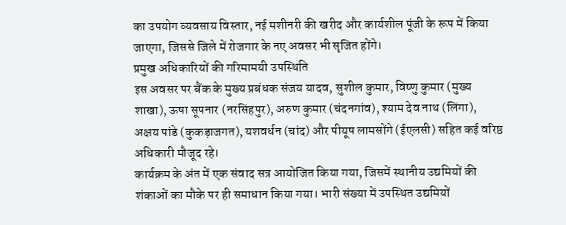का उपयोग व्यवसाय विस्तार, नई मशीनरी की खरीद और कार्यशील पूंजी के रूप में किया जाएगा, जिससे जिले में रोजगार के नए अवसर भी सृजित होंगे।
प्रमुख अधिकारियों की गरिमामयी उपस्थिति
इस अवसर पर बैंक के मुख्य प्रबंधक संजय यादव, सुशील कुमार, विष्णु कुमार (मुख्य शाखा), ऊषा सूपनार (नरसिंहपुर), अरुण कुमार (चंदनगांव), श्याम देव नाथ (लिंगा), अक्षय पांडे (कुकड़ाजगत), यशवर्धन (चांद) और पीयूष लामसोंगे (ईएलसी) सहित कई वरिष्ठ अधिकारी मौजूद रहे।
कार्यक्रम के अंत में एक संवाद सत्र आयोजित किया गया, जिसमें स्थानीय उद्यमियों की शंकाओं का मौके पर ही समाधान किया गया। भारी संख्या में उपस्थित उद्यमियों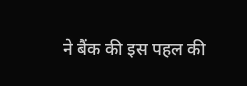ने बैंक की इस पहल की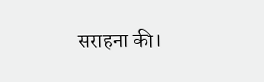सराहना की।